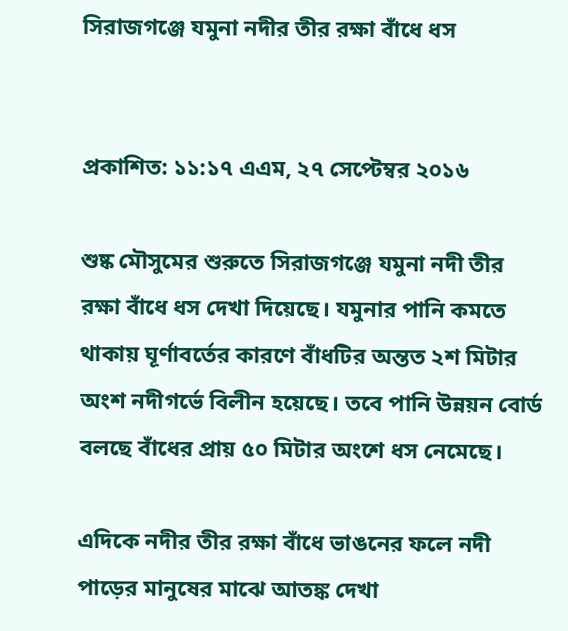সিরাজগঞ্জে যমুনা নদীর তীর রক্ষা বাঁধে ধস


প্রকাশিত: ১১:১৭ এএম, ২৭ সেপ্টেম্বর ২০১৬

শুষ্ক মৌসুমের শুরুতে সিরাজগঞ্জে যমুনা নদী তীর রক্ষা বাঁধে ধস দেখা দিয়েছে। যমুনার পানি কমতে থাকায় ঘূর্ণাবর্তের কারণে বাঁধটির অন্তত ২শ মিটার অংশ নদীগর্ভে বিলীন হয়েছে। তবে পানি উন্নয়ন বোর্ড বলছে বাঁধের প্রায় ৫০ মিটার অংশে ধস নেমেছে।

এদিকে নদীর তীর রক্ষা বাঁধে ভাঙনের ফলে নদী পাড়ের মানুষের মাঝে আতঙ্ক দেখা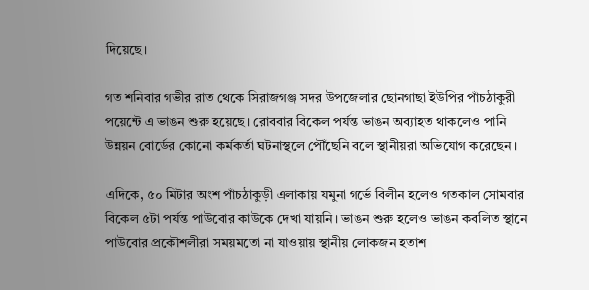দিয়েছে।

গত শনিবার গভীর রাত থেকে সিরাজগঞ্জ সদর উপজেলার ছোনগাছা ইউপির পাঁচঠাকুরী পয়েন্টে এ ভাঙন শুরু হয়েছে। রোববার বিকেল পর্যন্ত ভাঙন অব্যাহত থাকলেও পানি উন্নয়ন বোর্ডের কোনো কর্মকর্তা ঘটনাস্থলে পৌঁছেনি বলে স্থানীয়রা অভিযোগ করেছেন।

এদিকে, ৫০ মিটার অংশ পাঁচঠাকুড়ী এলাকায় যমুনা গর্ভে বিলীন হলেও গতকাল সোমবার বিকেল ৫টা পর্যন্ত পাউবোর কাউকে দেখা যায়নি। ভাঙন শুরু হলেও ভাঙন কবলিত স্থানে পাউবোর প্রকৌশলীরা সময়মতো না যাওয়ায় স্থানীয় লোকজন হতাশ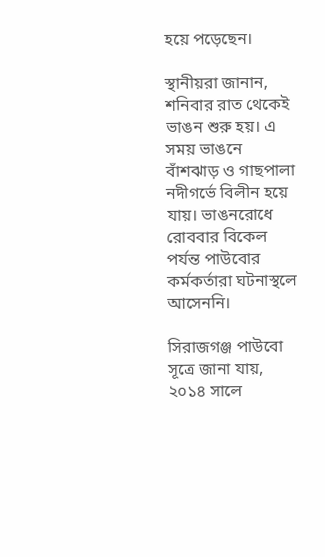হয়ে পড়েছেন।

স্থানীয়রা জানান, শনিবার রাত থেকেই ভাঙন শুরু হয়। এ সময় ভাঙনে বাঁশঝাড় ও গাছপালা নদীগর্ভে বিলীন হয়ে যায়। ভাঙনরোধে রোববার বিকেল পর্যন্ত পাউবোর কর্মকর্তারা ঘটনাস্থলে আসেননি।

সিরাজগঞ্জ পাউবো সূত্রে জানা যায়, ২০১৪ সালে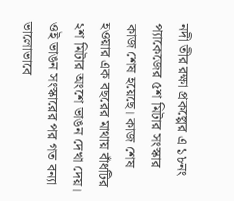নদী তীর রক্ষা প্রকল্পের এ ১৮নং প্যাকেজের ৫শ মিটার সংস্কার কাজ শেষ হয়েছে। কাজ শেষ হওয়ার এক বছরের মাথায় বাঁধটির ২শ মিটার অংশে ভাঙন দেখা দেয়। ওই ভাঙন সংস্কারের পর গত বন্যা ভালোভাবে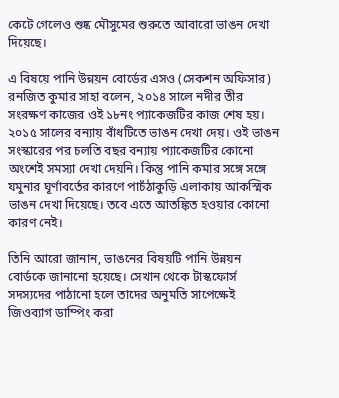কেটে গেলেও শুষ্ক মৌসুমের শুরুতে আবারো ভাঙন দেখা দিয়েছে।

এ বিষয়ে পানি উন্নয়ন বোর্ডের এসও (সেকশন অফিসার) রনজিত কুমার সাহা বলেন, ২০১৪ সালে নদীর তীর সংরক্ষণ কাজের ওই ১৮নং প্যাকেজটির কাজ শেষ হয়। ২০১৫ সালের বন্যায় বাঁধটিতে ভাঙন দেখা দেয়। ওই ভাঙন সংস্কারের পর চলতি বছর বন্যায় প্যাকেজটির কোনো অংশেই সমস্যা দেখা দেয়নি। কিন্তু পানি কমার সঙ্গে সঙ্গে যমুনার ঘূর্ণাবর্তের কারণে পাচঁঠাকুড়ি এলাকায় আকস্মিক ভাঙন দেখা দিয়েছে। তবে এতে আতঙ্কিত হওয়ার কোনো কারণ নেই।

তিনি আরো জানান, ভাঙনের বিষয়টি পানি উন্নয়ন বোর্ডকে জানানো হয়েছে। সেখান থেকে টাস্কফোর্স সদস্যদের পাঠানো হলে তাদের অনুমতি সাপেক্ষেই জিওব্যাগ ডাম্পিং করা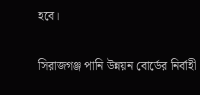হবে।

সিরাজগঞ্জ পানি উন্নয়ন বোর্ডের নির্বাহী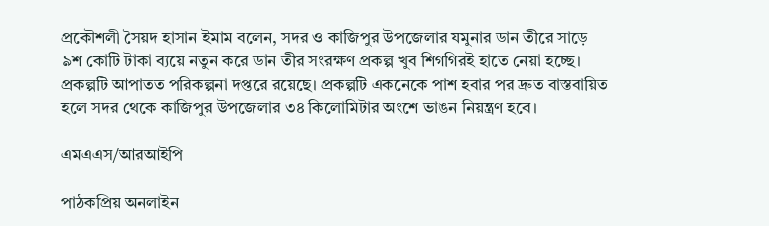প্রকৌশলী সৈয়দ হাসান ইমাম বলেন, সদর ও কাজিপুর উপজেলার যমুনার ডান তীরে সাড়ে ৯শ কোটি টাকা ব্যয়ে নতুন করে ডান তীর সংরক্ষণ প্রকল্প খুব শিগগিরই হাতে নেয়া হচ্ছে। প্রকল্পটি আপাতত পরিকল্পনা দপ্তরে রয়েছে। প্রকল্পটি একনেকে পাশ হবার পর দ্রুত বাস্তবায়িত হলে সদর থেকে কাজিপুর উপজেলার ৩৪ কিলোমিটার অংশে ভাঙন নিয়ন্ত্রণ হবে।

এমএএস/আরআইপি

পাঠকপ্রিয় অনলাইন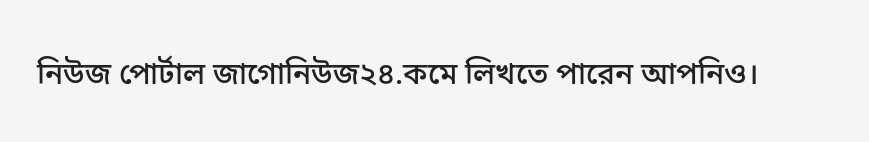নিউজ পোর্টাল জাগোনিউজ২৪.কমে লিখতে পারেন আপনিও।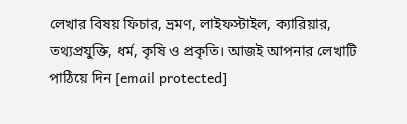লেখার বিষয় ফিচার, ভ্রমণ, লাইফস্টাইল, ক্যারিয়ার, তথ্যপ্রযুক্তি, ধর্ম, কৃষি ও প্রকৃতি। আজই আপনার লেখাটি পাঠিয়ে দিন [email protected]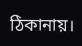ঠিকানায়।